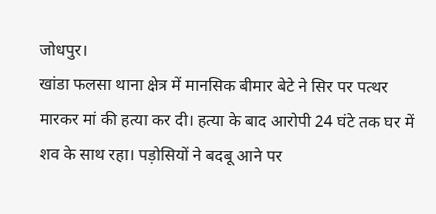जोधपुर।
खांडा फलसा थाना क्षेत्र में मानसिक बीमार बेटे ने सिर पर पत्थर मारकर मां की हत्या कर दी। हत्या के बाद आरोपी 24 घंटे तक घर में शव के साथ रहा। पड़ोसियों ने बदबू आने पर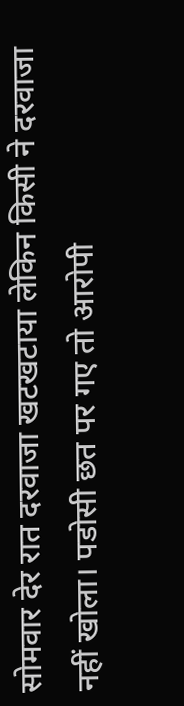सोमवार देर रात दरवाजा खटखटाया लेकिन किसी ने दरवाजा नहीं खोला। पडोसी छत पर गए तो आरोपी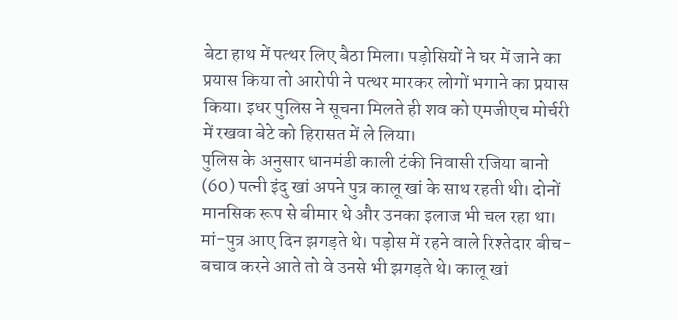बेटा हाथ में पत्थर लिए बैठा मिला। पड़ोसियों ने घर में जाने का प्रयास किया तो आरोपी ने पत्थर मारकर लोगों भगाने का प्रयास किया। इधर पुलिस ने सूचना मिलते ही शव को एमजीएच मोर्चरी में रखवा बेटे को हिरासत में ले लिया।
पुलिस के अनुसार धानमंडी काली टंकी निवासी रजिया बानो (60) पत्नी इंदु खां अपने पुत्र कालू खां के साथ रहती थी। दोनों मानसिक रूप से बीमार थे और उनका इलाज भी चल रहा था। मां-पुत्र आए दिन झगड़ते थे। पड़ोस में रहने वाले रिश्तेदार बीच-बचाव करने आते तो वे उनसे भी झगड़ते थे। कालू खां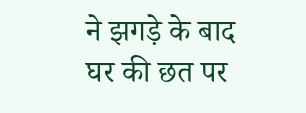ने झगड़े के बाद घर की छत पर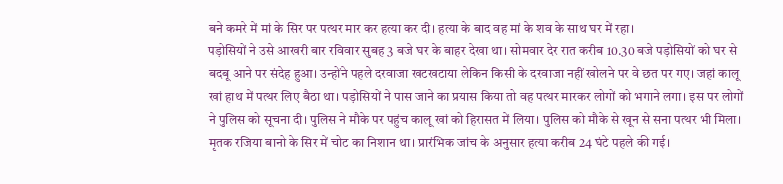बने कमरे में मां के सिर पर पत्थर मार कर हत्या कर दी। हत्या के बाद वह मां के शव के साथ घर में रहा।
पड़ोसियों ने उसे आखरी बार रविवार सुबह 3 बजे घर के बाहर देखा था। सोमवार देर रात करीब 10.30 बजे पड़ोसियों को घर से बदबू आने पर संदेह हुआ। उन्होंने पहले दरवाजा खटखटाया लेकिन किसी के दरवाजा नहीं खोलने पर वे छत पर गए। जहां कालू खां हाथ में पत्थर लिए बैठा था। पड़ोसियों ने पास जाने का प्रयास किया तो वह पत्थर मारकर लोगों को भगाने लगा। इस पर लोगों ने पुलिस को सूचना दी। पुलिस ने मौके पर पहुंच कालू खां को हिरासत में लिया। पुलिस को मौके से खून से सना पत्थर भी मिला। मृतक रजिया बानो के सिर में चोट का निशान था। प्रारंभिक जांच के अनुसार हत्या करीब 24 घंटे पहले की गई।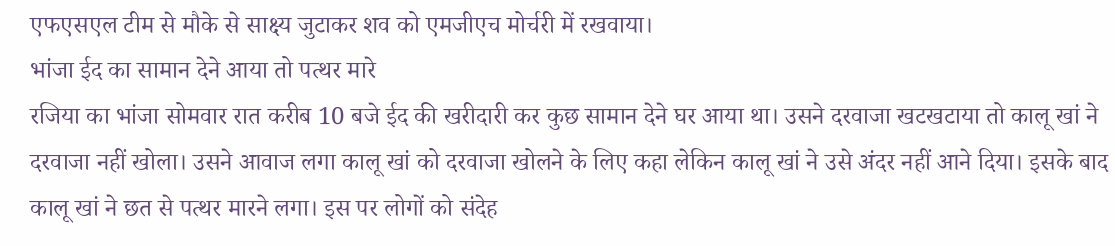एफएसएल टीम से मौके से साक्ष्य जुटाकर शव को एमजीएच मोर्चरी में रखवाया।
भांजा ईद का सामान देने आया तो पत्थर मारे
रजिया का भांजा सोमवार रात करीब 10 बजे ईद की खरीदारी कर कुछ सामान देने घर आया था। उसने दरवाजा खटखटाया तो कालू खां ने दरवाजा नहीं खोला। उसने आवाज लगा कालू खां को दरवाजा खोलने के लिए कहा लेकिन कालू खां ने उसे अंदर नहीं आने दिया। इसके बाद कालू खां ने छत से पत्थर मारने लगा। इस पर लोगों को संदेह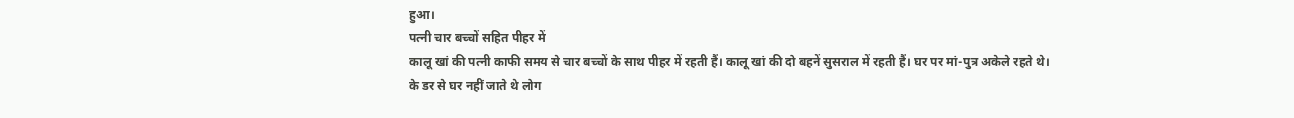हुआ।
पत्नी चार बच्चों सहित पीहर में
कालू खां की पत्नी काफी समय से चार बच्चों के साथ पीहर में रहती हैं। कालू खां की दो बहनें सुसराल में रहती हैं। घर पर मां-पुत्र अकेले रहते थे।
के डर से घर नहीं जाते थे लोग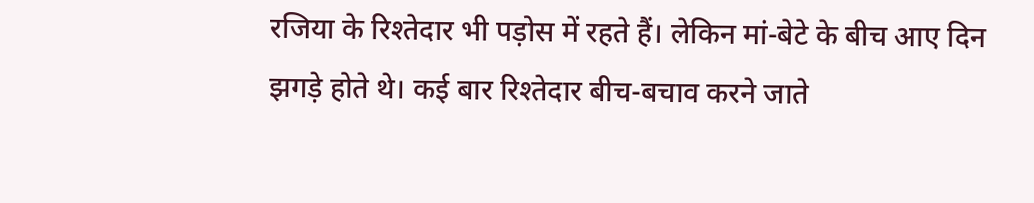रजिया के रिश्तेदार भी पड़ोस में रहते हैं। लेकिन मां-बेटे के बीच आए दिन झगड़े होते थे। कई बार रिश्तेदार बीच-बचाव करने जाते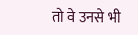तो वे उनसे भी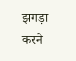झगड़ा करने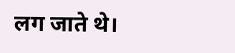लग जाते थे।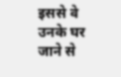इससे वे उनके घर जाने से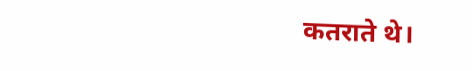कतराते थे।